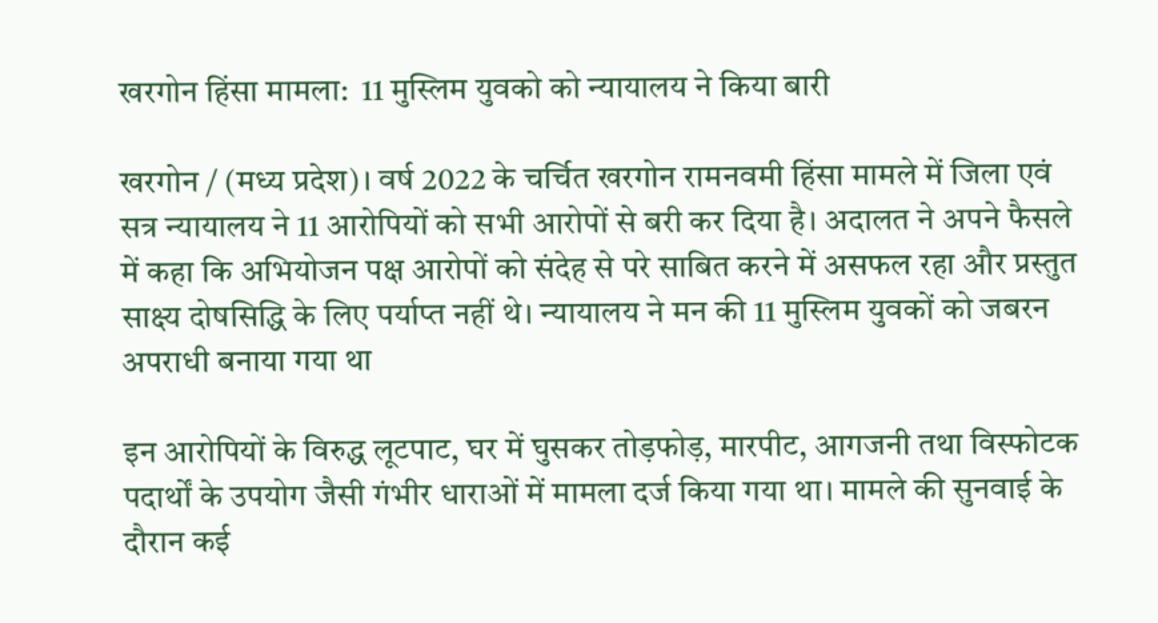खरगोन हिंसा मामला:  11 मुस्लिम युवको को न्यायालय ने किया बारी

खरगोन / (मध्य प्रदेश)। वर्ष 2022 के चर्चित खरगोन रामनवमी हिंसा मामले में जिला एवं सत्र न्यायालय ने 11 आरोपियों को सभी आरोपों से बरी कर दिया है। अदालत ने अपने फैसले में कहा कि अभियोजन पक्ष आरोपों को संदेह से परे साबित करने में असफल रहा और प्रस्तुत साक्ष्य दोषसिद्धि के लिए पर्याप्त नहीं थे। न्यायालय ने मन की 11 मुस्लिम युवकों को जबरन अपराधी बनाया गया था

इन आरोपियों के विरुद्ध लूटपाट, घर में घुसकर तोड़फोड़, मारपीट, आगजनी तथा विस्फोटक पदार्थों के उपयोग जैसी गंभीर धाराओं में मामला दर्ज किया गया था। मामले की सुनवाई के दौरान कई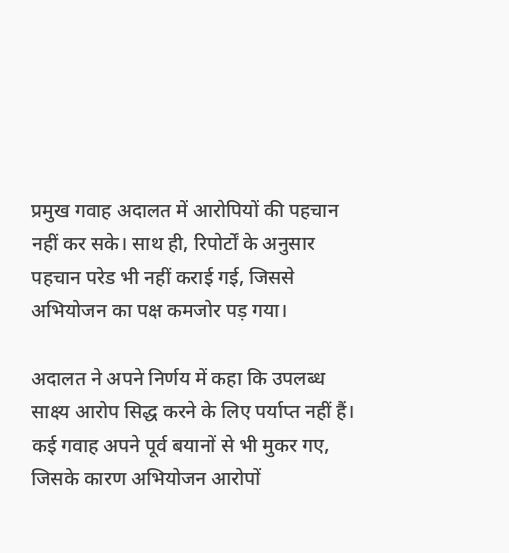प्रमुख गवाह अदालत में आरोपियों की पहचान नहीं कर सके। साथ ही, रिपोर्टों के अनुसार पहचान परेड भी नहीं कराई गई, जिससे अभियोजन का पक्ष कमजोर पड़ गया।

अदालत ने अपने निर्णय में कहा कि उपलब्ध साक्ष्य आरोप सिद्ध करने के लिए पर्याप्त नहीं हैं। कई गवाह अपने पूर्व बयानों से भी मुकर गए, जिसके कारण अभियोजन आरोपों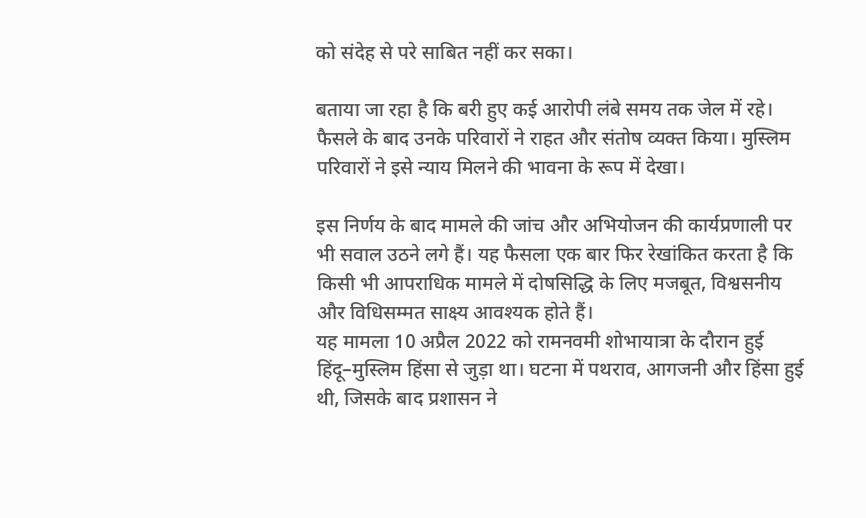को संदेह से परे साबित नहीं कर सका।

बताया जा रहा है कि बरी हुए कई आरोपी लंबे समय तक जेल में रहे। फैसले के बाद उनके परिवारों ने राहत और संतोष व्यक्त किया। मुस्लिम परिवारों ने इसे न्याय मिलने की भावना के रूप में देखा।

इस निर्णय के बाद मामले की जांच और अभियोजन की कार्यप्रणाली पर भी सवाल उठने लगे हैं। यह फैसला एक बार फिर रेखांकित करता है कि किसी भी आपराधिक मामले में दोषसिद्धि के लिए मजबूत, विश्वसनीय और विधिसम्मत साक्ष्य आवश्यक होते हैं।
यह मामला 10 अप्रैल 2022 को रामनवमी शोभायात्रा के दौरान हुई हिंदू–मुस्लिम हिंसा से जुड़ा था। घटना में पथराव, आगजनी और हिंसा हुई थी, जिसके बाद प्रशासन ने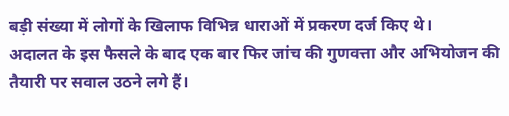बड़ी संख्या में लोगों के खिलाफ विभिन्न धाराओं में प्रकरण दर्ज किए थे।
अदालत के इस फैसले के बाद एक बार फिर जांच की गुणवत्ता और अभियोजन की तैयारी पर सवाल उठने लगे हैं।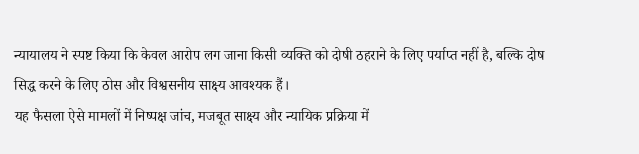न्यायालय ने स्पष्ट किया कि केवल आरोप लग जाना किसी व्यक्ति को दोषी ठहराने के लिए पर्याप्त नहीं है, बल्कि दोष सिद्ध करने के लिए ठोस और विश्वसनीय साक्ष्य आवश्यक हैं।
यह फैसला ऐसे मामलों में निष्पक्ष जांच, मजबूत साक्ष्य और न्यायिक प्रक्रिया में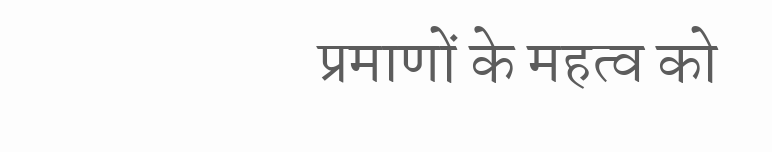प्रमाणों के महत्व को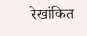रेखांकित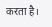करता है।